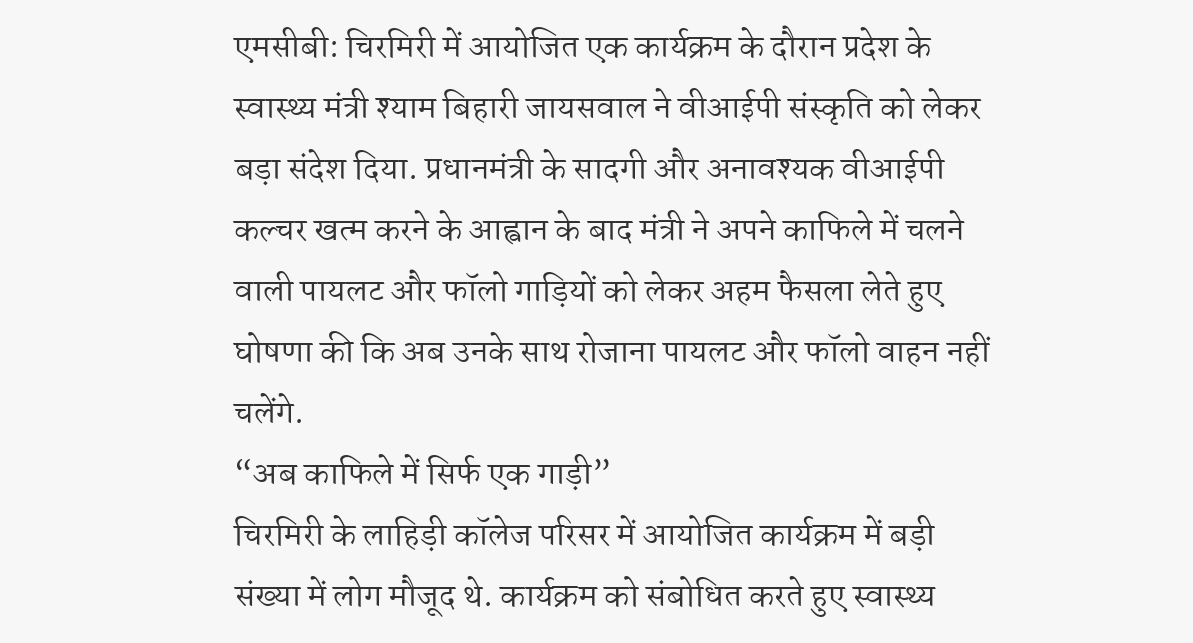एमसीबी: चिरमिरी में आयोजित एक कार्यक्रम के दौरान प्रदेश के स्वास्थ्य मंत्री श्याम बिहारी जायसवाल ने वीआईपी संस्कृति को लेकर बड़ा संदेश दिया. प्रधानमंत्री के सादगी और अनावश्यक वीआईपी कल्चर खत्म करने के आह्वान के बाद मंत्री ने अपने काफिले में चलने वाली पायलट और फॉलो गाड़ियों को लेकर अहम फैसला लेते हुए घोषणा की कि अब उनके साथ रोजाना पायलट और फॉलो वाहन नहीं चलेंगे.
“अब काफिले में सिर्फ एक गाड़ी”
चिरमिरी के लाहिड़ी कॉलेज परिसर में आयोजित कार्यक्रम में बड़ी संख्या में लोग मौजूद थे. कार्यक्रम को संबोधित करते हुए स्वास्थ्य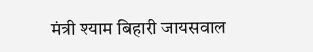मंत्री श्याम बिहारी जायसवाल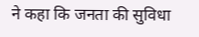ने कहा कि जनता की सुविधा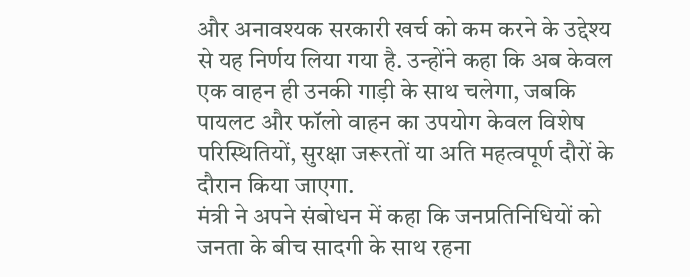और अनावश्यक सरकारी खर्च को कम करने के उद्देश्य से यह निर्णय लिया गया है. उन्होंने कहा कि अब केवल एक वाहन ही उनकी गाड़ी के साथ चलेगा, जबकि पायलट और फॉलो वाहन का उपयोग केवल विशेष परिस्थितियों, सुरक्षा जरूरतों या अति महत्वपूर्ण दौरों के दौरान किया जाएगा.
मंत्री ने अपने संबोधन में कहा कि जनप्रतिनिधियों को जनता के बीच सादगी के साथ रहना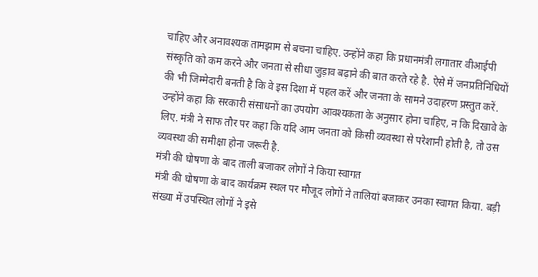चाहिए और अनावश्यक तामझाम से बचना चाहिए. उन्होंने कहा कि प्रधानमंत्री लगातार वीआईपी संस्कृति को कम करने और जनता से सीधा जुड़ाव बढ़ाने की बात करते रहे है. ऐसे में जनप्रतिनिधियों की भी जिम्मेदारी बनती है कि वे इस दिशा में पहल करें और जनता के सामने उदाहरण प्रस्तुत करें.
उन्होंने कहा कि सरकारी संसाधनों का उपयोग आवश्यकता के अनुसार होना चाहिए, न कि दिखावे के लिए. मंत्री ने साफ तौर पर कहा कि यदि आम जनता को किसी व्यवस्था से परेशानी होती है, तो उस व्यवस्था की समीक्षा होना जरूरी है.
मंत्री की घोषणा के बाद ताली बजाकर लोगों ने किया स्वागत
मंत्री की घोषणा के बाद कार्यक्रम स्थल पर मौजूद लोगों ने तालियां बजाकर उनका स्वागत किया. बड़ी संख्या में उपस्थित लोगों ने इसे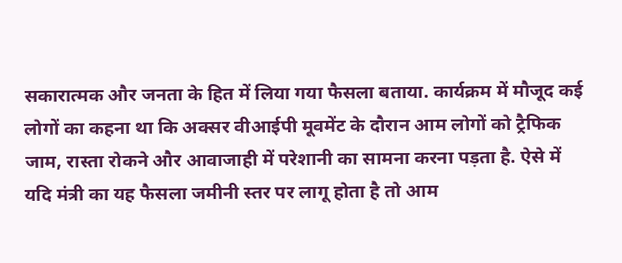सकारात्मक और जनता के हित में लिया गया फैसला बताया. कार्यक्रम में मौजूद कई लोगों का कहना था कि अक्सर वीआईपी मूवमेंट के दौरान आम लोगों को ट्रैफिक जाम, रास्ता रोकने और आवाजाही में परेशानी का सामना करना पड़ता है. ऐसे में यदि मंत्री का यह फैसला जमीनी स्तर पर लागू होता है तो आम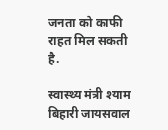जनता को काफी राहत मिल सकती है.

स्वास्थ्य मंत्री श्याम बिहारी जायसवाल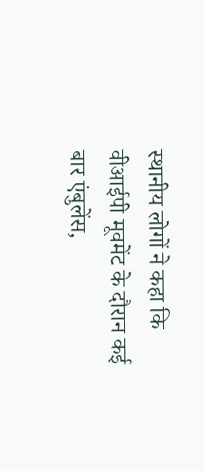स्थानीय लोगों ने कहा कि वीआईपी मूवमेंट के दौरान कई बार एंबुलेंस,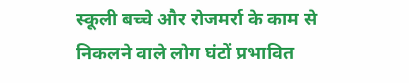स्कूली बच्चे और रोजमर्रा के काम से निकलने वाले लोग घंटों प्रभावित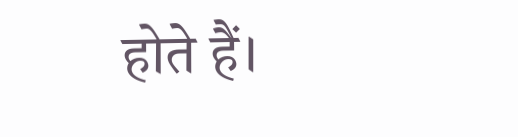होते हैं।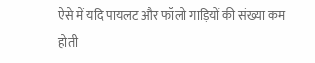ऐसे में यदि पायलट और फॉलो गाड़ियों की संख्या कम होती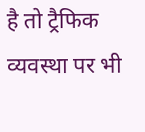है तो ट्रैफिक व्यवस्था पर भी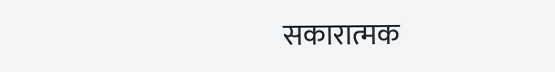सकारात्मक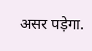असर पड़ेगा.